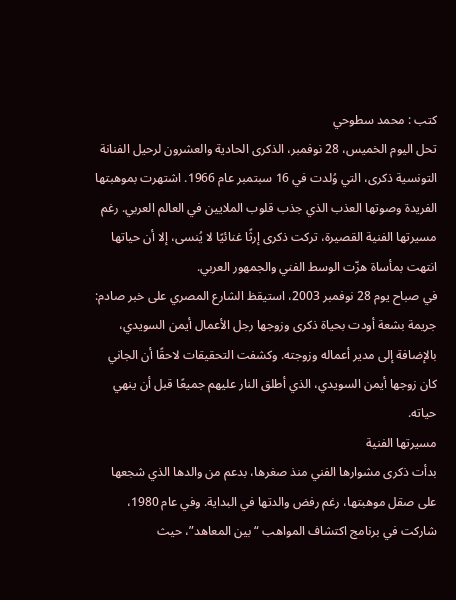كتب : محمد سطوحي
تحل اليوم الخميس، 28 نوفمبر، الذكرى الحادية والعشرون لرحيل الفنانة التونسية ذكرى، التي وُلدت في 16 سبتمبر عام 1966. اشتهرت بموهبتها الفريدة وصوتها العذب الذي جذب قلوب الملايين في العالم العربي. رغم مسيرتها الفنية القصيرة، تركت ذكرى إرثًا غنائيًا لا يُنسى، إلا أن حياتها انتهت بمأساة هزّت الوسط الفني والجمهور العربي.
في صباح يوم 28 نوفمبر 2003، استيقظ الشارع المصري على خبر صادم: جريمة بشعة أودت بحياة ذكرى وزوجها رجل الأعمال أيمن السويدي، بالإضافة إلى مدير أعماله وزوجته. وكشفت التحقيقات لاحقًا أن الجاني كان زوجها أيمن السويدي، الذي أطلق النار عليهم جميعًا قبل أن ينهي حياته.
مسيرتها الفنية
بدأت ذكرى مشوارها الفني منذ صغرها، بدعم من والدها الذي شجعها على صقل موهبتها، رغم رفض والدتها في البداية. وفي عام 1980، شاركت في برنامج اكتشاف المواهب “بين المعاهد”، حيث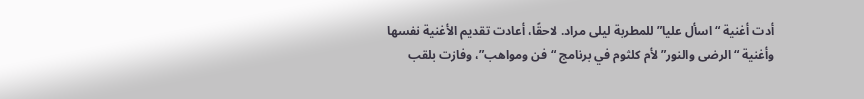أدت أغنية “اسأل عليا” للمطربة ليلى مراد. لاحقًا، أعادت تقديم الأغنية نفسها وأغنية “الرضى والنور” لأم كلثوم في برنامج “فن ومواهب”، وفازت بلقب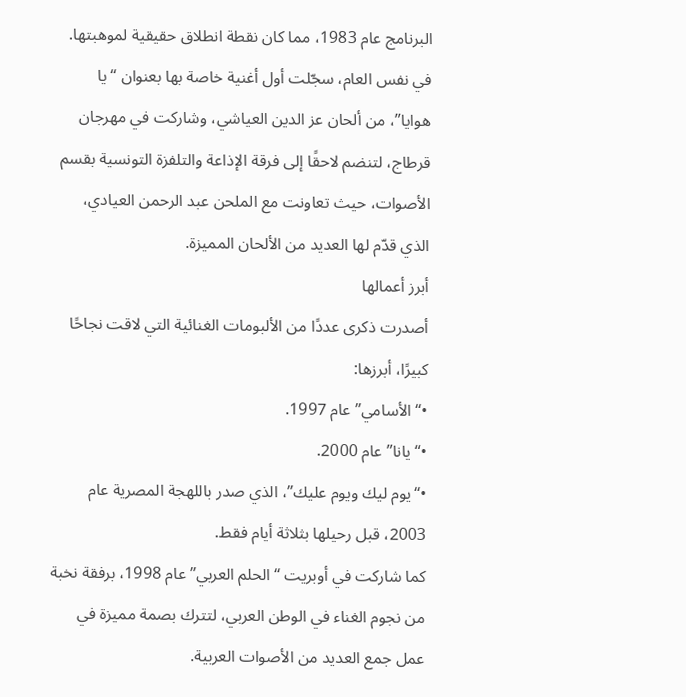البرنامج عام 1983، مما كان نقطة انطلاق حقيقية لموهبتها.
في نفس العام، سجّلت أول أغنية خاصة بها بعنوان “يا هوايا”، من ألحان عز الدين العياشي، وشاركت في مهرجان قرطاج، لتنضم لاحقًا إلى فرقة الإذاعة والتلفزة التونسية بقسم الأصوات، حيث تعاونت مع الملحن عبد الرحمن العيادي، الذي قدّم لها العديد من الألحان المميزة.
أبرز أعمالها
أصدرت ذكرى عددًا من الألبومات الغنائية التي لاقت نجاحًا كبيرًا، أبرزها:
•“الأسامي” عام 1997.
•“يانا” عام 2000.
•“يوم ليك ويوم عليك”، الذي صدر باللهجة المصرية عام 2003، قبل رحيلها بثلاثة أيام فقط.
كما شاركت في أوبريت “الحلم العربي” عام 1998، برفقة نخبة من نجوم الغناء في الوطن العربي، لتترك بصمة مميزة في عمل جمع العديد من الأصوات العربية.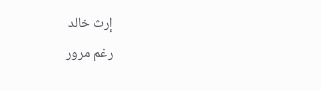إرث خالد
رغم مرور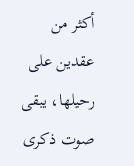أكثر من عقدين على رحيلها، يبقى صوت ذكرى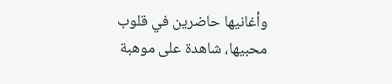وأغانيها حاضرين في قلوب محبيها، شاهدة على موهبة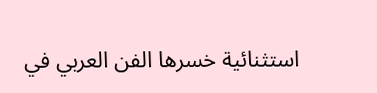استثنائية خسرها الفن العربي في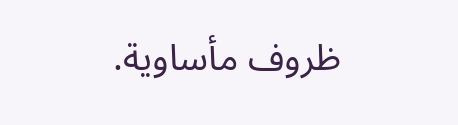ظروف مأساوية.